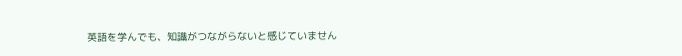英語を学んでも、知識がつながらないと感じていません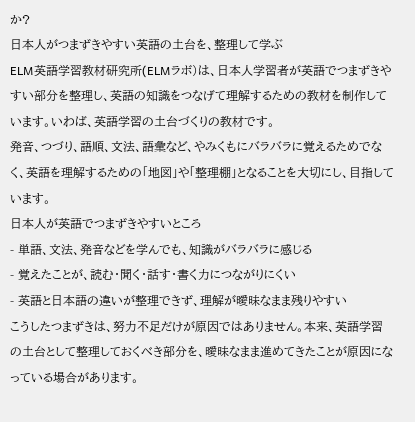か?
日本人がつまずきやすい英語の土台を、整理して学ぶ
ELM英語学習教材研究所(ELMラボ)は、日本人学習者が英語でつまずきやすい部分を整理し、英語の知識をつなげて理解するための教材を制作しています。いわば、英語学習の土台づくりの教材です。
発音、つづり、語順、文法、語彙など、やみくもにバラバラに覚えるためでなく、英語を理解するための「地図」や「整理棚」となることを大切にし、目指しています。
日本人が英語でつまずきやすいところ
- 単語、文法、発音などを学んでも、知識がバラバラに感じる
- 覚えたことが、読む・聞く・話す・書く力につながりにくい
- 英語と日本語の違いが整理できず、理解が曖昧なまま残りやすい
こうしたつまずきは、努力不足だけが原因ではありません。本来、英語学習の土台として整理しておくべき部分を、曖昧なまま進めてきたことが原因になっている場合があります。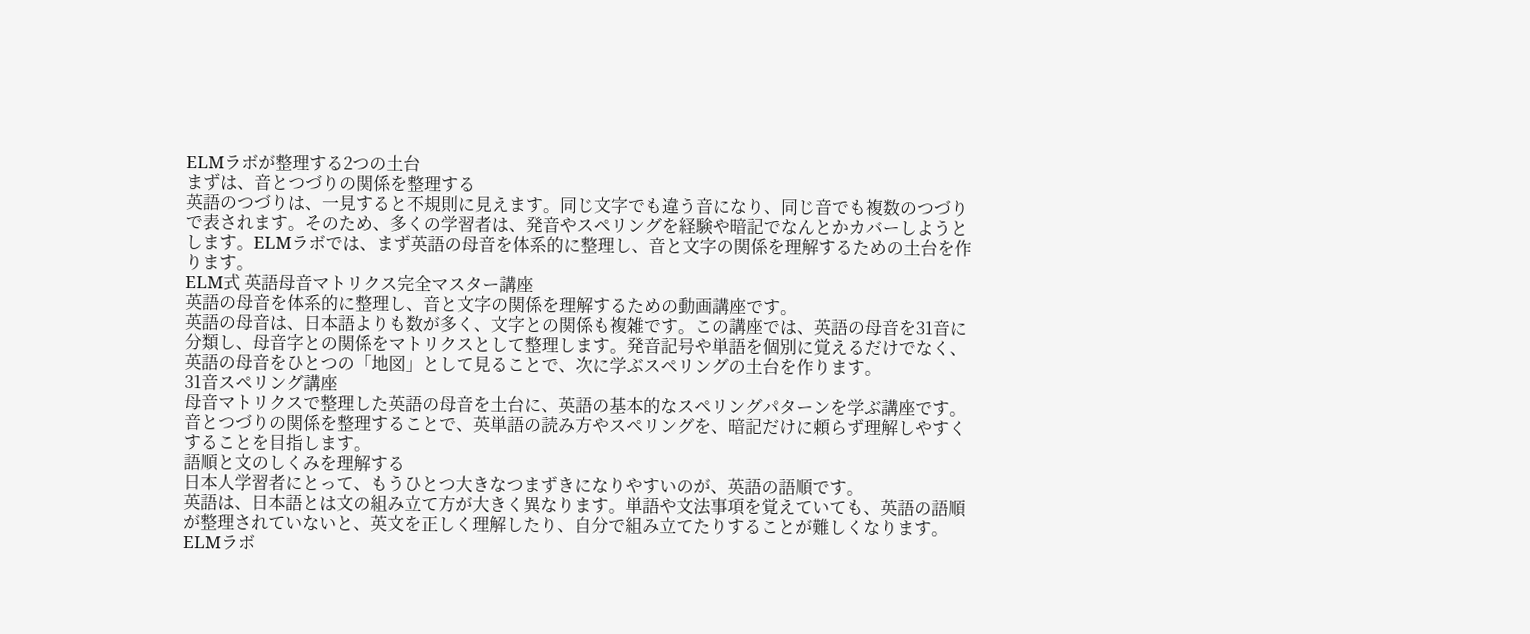ELMラボが整理する2つの土台
まずは、音とつづりの関係を整理する
英語のつづりは、一見すると不規則に見えます。同じ文字でも違う音になり、同じ音でも複数のつづりで表されます。そのため、多くの学習者は、発音やスペリングを経験や暗記でなんとかカバーしようとします。ELMラボでは、まず英語の母音を体系的に整理し、音と文字の関係を理解するための土台を作ります。
ELM式 英語母音マトリクス完全マスター講座
英語の母音を体系的に整理し、音と文字の関係を理解するための動画講座です。
英語の母音は、日本語よりも数が多く、文字との関係も複雑です。この講座では、英語の母音を31音に分類し、母音字との関係をマトリクスとして整理します。発音記号や単語を個別に覚えるだけでなく、英語の母音をひとつの「地図」として見ることで、次に学ぶスペリングの土台を作ります。
31音スペリング講座
母音マトリクスで整理した英語の母音を土台に、英語の基本的なスペリングパターンを学ぶ講座です。音とつづりの関係を整理することで、英単語の読み方やスペリングを、暗記だけに頼らず理解しやすくすることを目指します。
語順と文のしくみを理解する
日本人学習者にとって、もうひとつ大きなつまずきになりやすいのが、英語の語順です。
英語は、日本語とは文の組み立て方が大きく異なります。単語や文法事項を覚えていても、英語の語順が整理されていないと、英文を正しく理解したり、自分で組み立てたりすることが難しくなります。
ELMラボ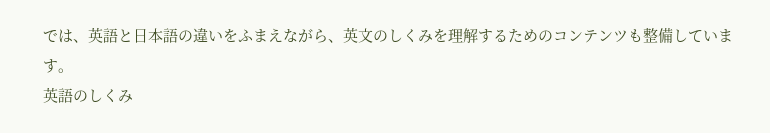では、英語と日本語の違いをふまえながら、英文のしくみを理解するためのコンテンツも整備しています。
英語のしくみ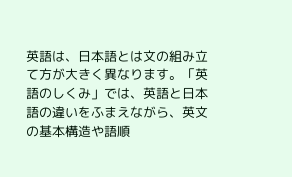英語は、日本語とは文の組み立て方が大きく異なります。「英語のしくみ」では、英語と日本語の違いをふまえながら、英文の基本構造や語順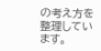の考え方を整理しています。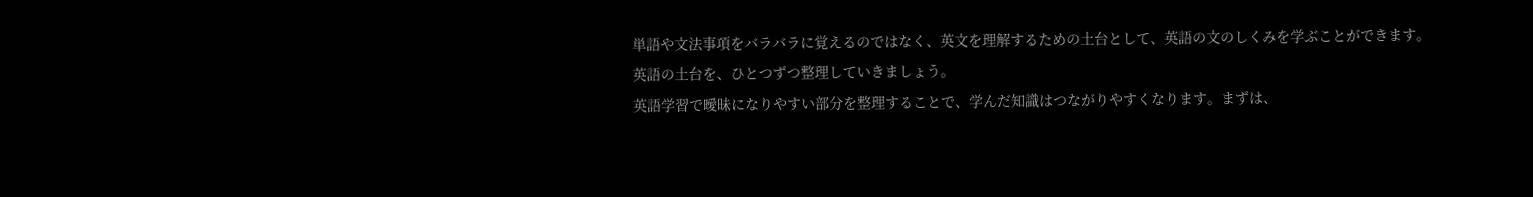単語や文法事項をバラバラに覚えるのではなく、英文を理解するための土台として、英語の文のしくみを学ぶことができます。
英語の土台を、ひとつずつ整理していきましょう。
英語学習で曖昧になりやすい部分を整理することで、学んだ知識はつながりやすくなります。まずは、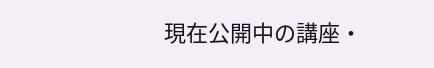現在公開中の講座・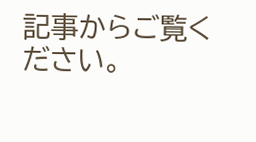記事からご覧ください。